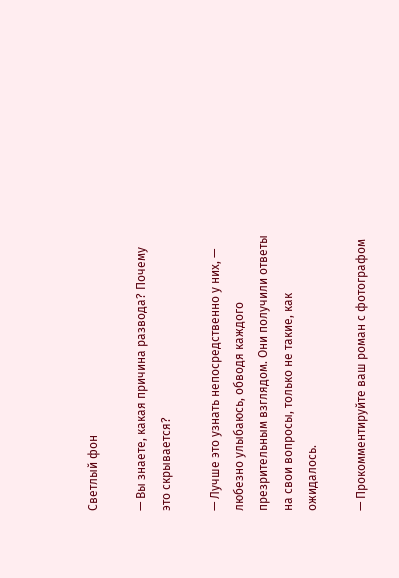Светлый фон

— Вы знаете, какая причина развода? Почему это скрывается?

— Лучше это узнать непосредственно у них, — любезно улыбаюсь, обводя каждого презрительным взглядом. Они получили ответы на свои вопросы, только не такие, как ожидалось.

— Прокомментируйте ваш роман с фотографом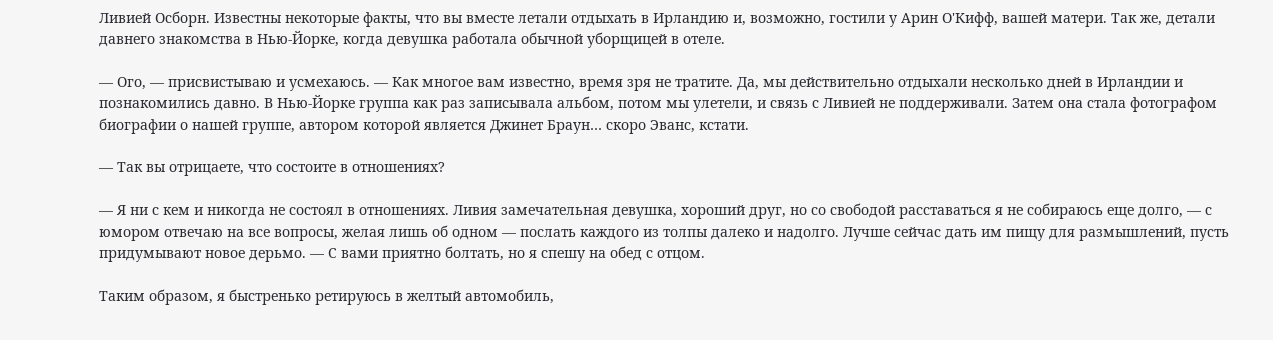Ливией Осборн. Известны некоторые факты, что вы вместе летали отдыхать в Ирландию и, возможно, гостили у Арин О'Кифф, вашей матери. Так же, детали давнего знакомства в Нью-Йорке, когда девушка работала обычной уборщицей в отеле.

— Ого, — присвистываю и усмехаюсь. — Как многое вам известно, время зря не тратите. Да, мы действительно отдыхали несколько дней в Ирландии и познакомились давно. В Нью-Йорке группа как раз записывала альбом, потом мы улетели, и связь с Ливией не поддерживали. Затем она стала фотографом биографии о нашей группе, автором которой является Джинет Браун… скоро Эванс, кстати.

— Так вы отрицаете, что состоите в отношениях?

— Я ни с кем и никогда не состоял в отношениях. Ливия замечательная девушка, хороший друг, но со свободой расставаться я не собираюсь еще долго, — с юмором отвечаю на все вопросы, желая лишь об одном — послать каждого из толпы далеко и надолго. Лучше сейчас дать им пищу для размышлений, пусть придумывают новое дерьмо. — С вами приятно болтать, но я спешу на обед с отцом.

Таким образом, я быстренько ретируюсь в желтый автомобиль,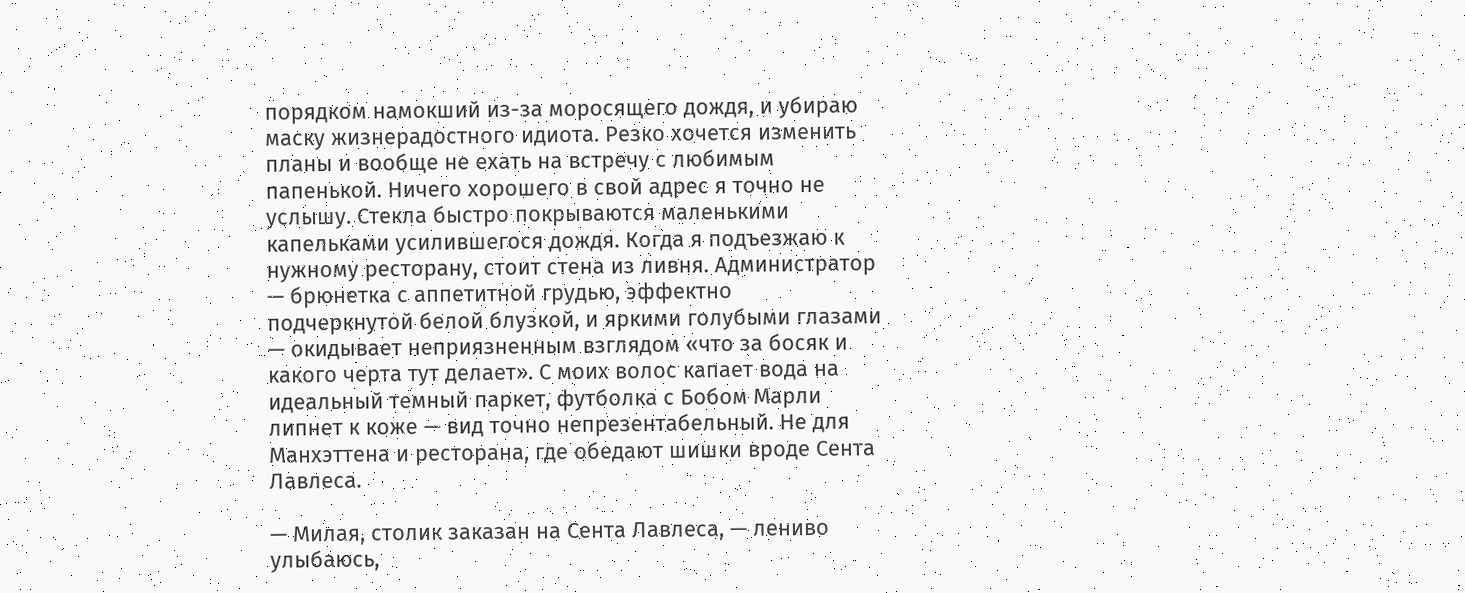порядком намокший из-за моросящего дождя, и убираю маску жизнерадостного идиота. Резко хочется изменить планы и вообще не ехать на встречу с любимым папенькой. Ничего хорошего в свой адрес я точно не услышу. Стекла быстро покрываются маленькими капельками усилившегося дождя. Когда я подъезжаю к нужному ресторану, стоит стена из ливня. Администратор — брюнетка с аппетитной грудью, эффектно подчеркнутой белой блузкой, и яркими голубыми глазами — окидывает неприязненным взглядом «что за босяк и какого черта тут делает». С моих волос капает вода на идеальный темный паркет, футболка с Бобом Марли липнет к коже — вид точно непрезентабельный. Не для Манхэттена и ресторана, где обедают шишки вроде Сента Лавлеса.

— Милая, столик заказан на Сента Лавлеса, — лениво улыбаюсь,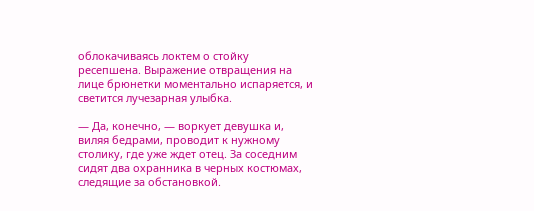облокачиваясь локтем о стойку ресепшена. Выражение отвращения на лице брюнетки моментально испаряется, и светится лучезарная улыбка.

— Да, конечно, — воркует девушка и, виляя бедрами, проводит к нужному столику, где уже ждет отец. За соседним сидят два охранника в черных костюмах, следящие за обстановкой.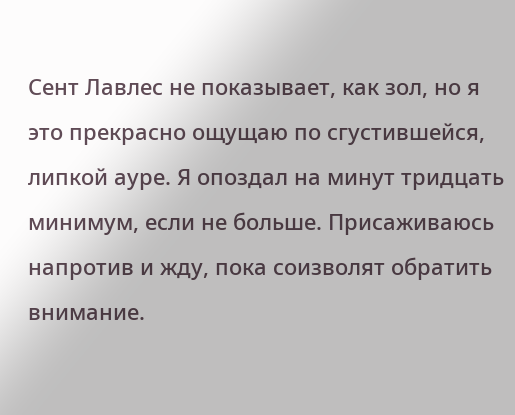Сент Лавлес не показывает, как зол, но я это прекрасно ощущаю по сгустившейся, липкой ауре. Я опоздал на минут тридцать минимум, если не больше. Присаживаюсь напротив и жду, пока соизволят обратить внимание.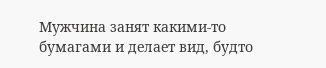Мужчина занят какими-то бумагами и делает вид, будто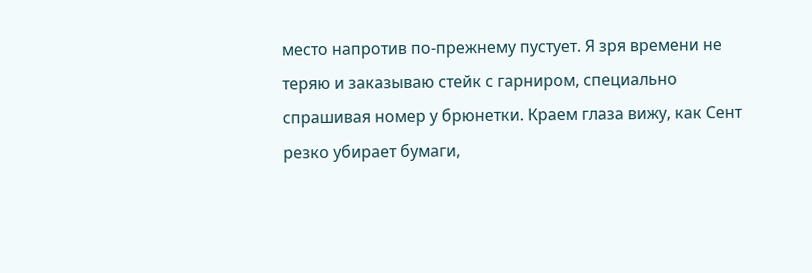место напротив по-прежнему пустует. Я зря времени не теряю и заказываю стейк с гарниром, специально спрашивая номер у брюнетки. Краем глаза вижу, как Сент резко убирает бумаги,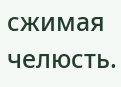сжимая челюсть.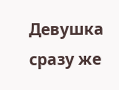Девушка сразу же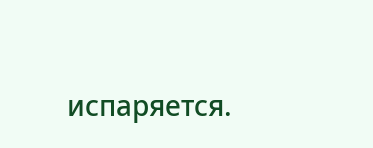испаряется.